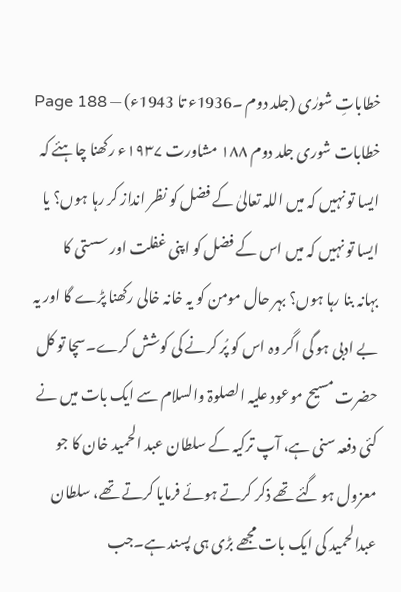خطاباتِ شورٰی (جلد دوم ۔1936ء تا 1943ء) — Page 188
خطابات شوری جلد دوم ۱۸۸ مشاورت ۱۹۳۷ء رکھنا چاہئے کہ ایسا تو نہیں کہ میں اللہ تعالیٰ کے فضل کو نظر انداز کر رہا ہوں؟ یا ایسا تو نہیں کہ میں اس کے فضل کو اپنی غفلت اور سستی کا بہانہ بنا رہا ہوں؟ بہر حال مومن کو یہ خانہ خالی رکھنا پڑے گا اور یہ بے ادبی ہو گی اگر وہ اس کو پُر کرنے کی کوشش کرے۔سچا تو کل حضرت مسیح موعود علیہ الصلوۃ والسلام سے ایک بات میں نے کئی دفعہ سنی ہے، آپ ترکیہ کے سلطان عبد الحمید خان کا جو معزول ہو گئے تھے ذکر کرتے ہوئے فرمایا کرتے تھے، سلطان عبدالحمید کی ایک بات مجھے بڑی ہی پسند ہے۔جب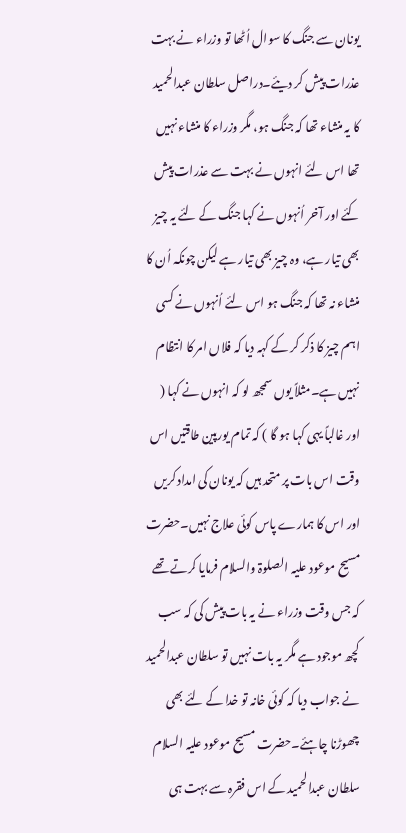یونان سے جنگ کا سوال اُٹھا تو وزراء نے بہت عذرات پیش کر دیئے۔دراصل سلطان عبدالحمید کا یہ منشاء تھا کہ جنگ ہو، مگر وزراء کا منشاء نہیں تھا اس لئے انہوں نے بہت سے عذرات پیش کئے اور آخر اُنہوں نے کہا جنگ کے لئے یہ چیز بھی تیار ہے، وہ چیز بھی تیار ہے لیکن چونکہ اُن کا منشاء نہ تھا کہ جنگ ہو اس لئے اُنہوں نے کسی اہم چیز کا ذکر کر کے کہہ دیا کہ فلاں امر کا انتظام نہیں ہے۔مثلاً یوں سمجھ لو کہ انہوں نے کہا ( اور غالباً یہی کہا ہو گا ) کہ تمام یورپین طاقتیں اس وقت اس بات پر متحد ہیں کہ یونان کی امداد کریں اور اس کا ہمارے پاس کوئی علاج نہیں۔حضرت مسیح موعود علیہ الصلوۃ والسلام فرمایا کرتے تھے کہ جس وقت وزراء نے یہ بات پیش کی کہ سب کچھ موجود ہے مگر یہ بات نہیں تو سلطان عبدالحمید نے جواب دیا کہ کوئی خانہ تو خدا کے لئے بھی چھوڑنا چاہئے۔حضرت مسیح موعود علیہ السلام سلطان عبدالحمید کے اس فقرہ سے بہت ہی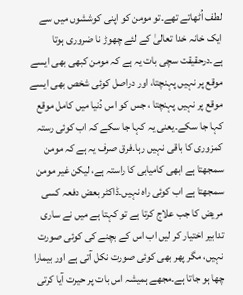لطف اُٹھاتے تھے۔تو مومن کو اپنی کوششوں میں سے ایک خانہ خدا تعالیٰ کے لئے چھوڑ نا ضروری ہوتا ہے۔درحقیقت سچی بات یہ ہے کہ مومن کبھی بھی ایسے موقع پر نہیں پہنچتا، اور دراصل کوئی شخص بھی ایسے موقع پر نہیں پہنچتا ، جس کو اس دُنیا میں کامل موقع کہا جا سکے۔یعنی یہ کہا جا سکے کہ اب کوئی رستہ کمزوری کا باقی نہیں رہا۔فرق صرف یہ ہے کہ مومن سمجھتا ہے ابھی کامیابی کا راستہ ہے، لیکن غیر مومن سمجھتا ہے اب کوئی راہ نہیں۔ڈاکٹر بعض دفعہ کسی مریض کا جب علاج کرتا ہے تو کہتا ہے میں نے ساری تدابیر اختیار کر لیں اب اس کے بچنے کی کوئی صورت نہیں، مگر پھر بھی کوئی صورت نکل آتی ہے اور بیمارا چھا ہو جاتا ہے۔مجھے ہمیشہ اس بات پر حیرت آیا کرتی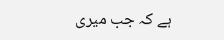ہے کہ جب میری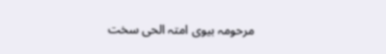مرحومہ بیوی امتہ الحی سخت